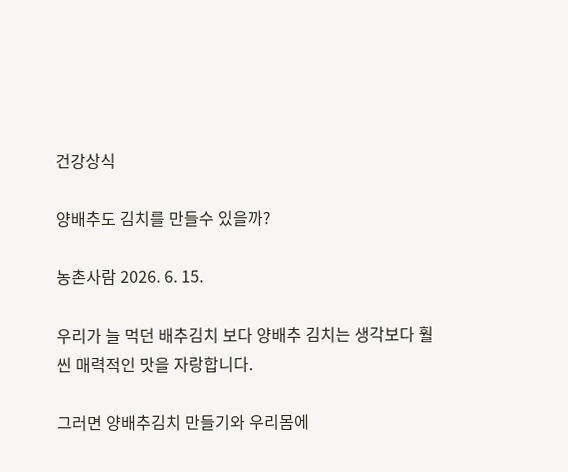건강상식

양배추도 김치를 만들수 있을까?

농촌사람 2026. 6. 15.

우리가 늘 먹던 배추김치 보다 양배추 김치는 생각보다 훨씬 매력적인 맛을 자랑합니다.

그러면 양배추김치 만들기와 우리몸에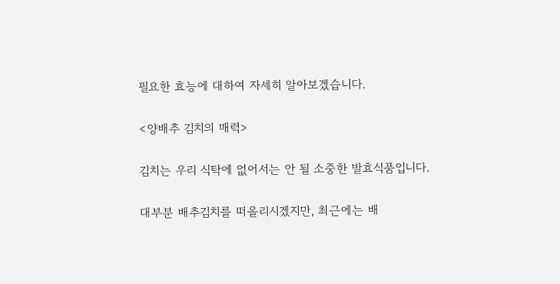필요한 효능에 대하여 자세히 알아보겠습니다.

<양배추 김치의 매력>

김치는 우리 식탁에 없어서는 안 될 소중한 발효식품입니다.

대부분 배추김치를 떠올리시겠지만, 최근에는 배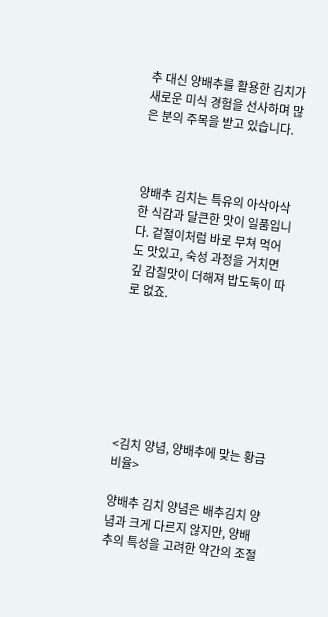추 대신 양배추를 활용한 김치가 새로운 미식 경험을 선사하며 많은 분의 주목을 받고 있습니다.



양배추 김치는 특유의 아삭아삭한 식감과 달큰한 맛이 일품입니다. 겉절이처럼 바로 무쳐 먹어도 맛있고, 숙성 과정을 거치면 깊 감칠맛이 더해져 밥도둑이 따로 없죠.







<김치 양념, 양배추에 맞는 황금 비율>

양배추 김치 양념은 배추김치 양념과 크게 다르지 않지만, 양배추의 특성을 고려한 약간의 조절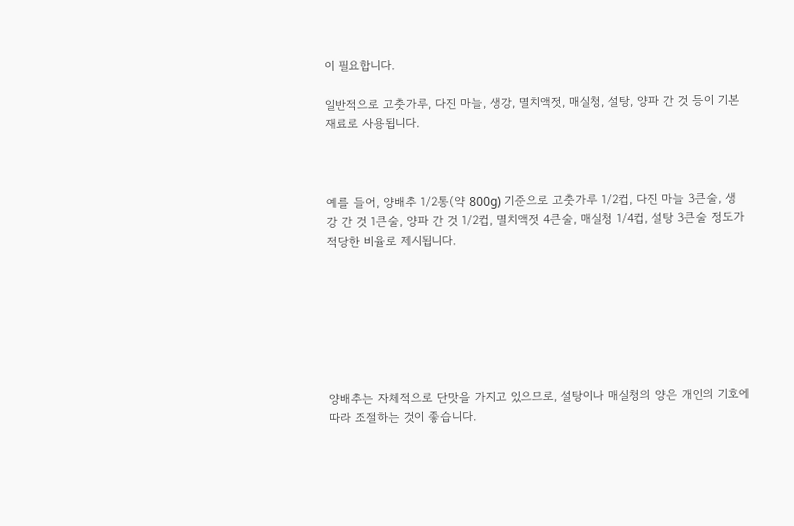이 필요합니다.

일반적으로 고춧가루, 다진 마늘, 생강, 멸치액젓, 매실청, 설탕, 양파 간 것 등이 기본 재료로 사용됩니다.



예를 들어, 양배추 1/2통(약 800g) 기준으로 고춧가루 1/2컵, 다진 마늘 3큰술, 생강 간 것 1큰술, 양파 간 것 1/2컵, 멸치액젓 4큰술, 매실청 1/4컵, 설탕 3큰술 정도가 적당한 비율로 제시됩니다.







양배추는 자체적으로 단맛을 가지고 있으므로, 설탕이나 매실청의 양은 개인의 기호에 따라 조절하는 것이 좋습니다.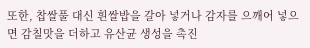또한, 찹쌀풀 대신 흰쌀밥을 갈아 넣거나 감자를 으깨어 넣으면 감칠맛을 더하고 유산균 생성을 촉진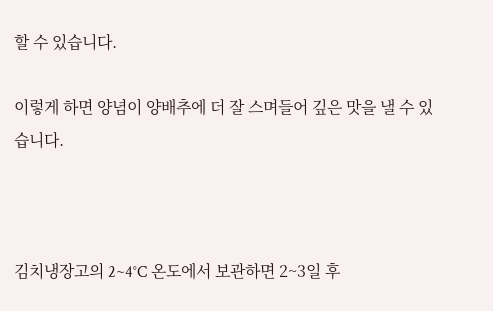할 수 있습니다.

이렇게 하면 양념이 양배추에 더 잘 스며들어 깊은 맛을 낼 수 있습니다.



김치냉장고의 2~4°C 온도에서 보관하면 2~3일 후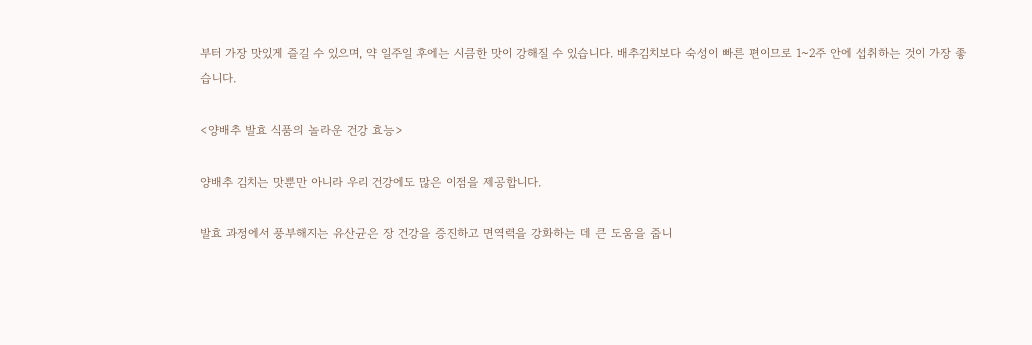부터 가장 맛있게 즐길 수 있으며, 약 일주일 후에는 시큼한 맛이 강해질 수 있습니다. 배추김치보다 숙성이 빠른 편이므로 1~2주 안에 섭취하는 것이 가장 좋습니다.

<양배추 발효 식품의 놀라운 건강 효능>

양배추 김치는 맛뿐만 아니라 우리 건강에도 많은 이점을 제공합니다.

발효 과정에서 풍부해지는 유산균은 장 건강을 증진하고 면역력을 강화하는 데 큰 도움을 줍니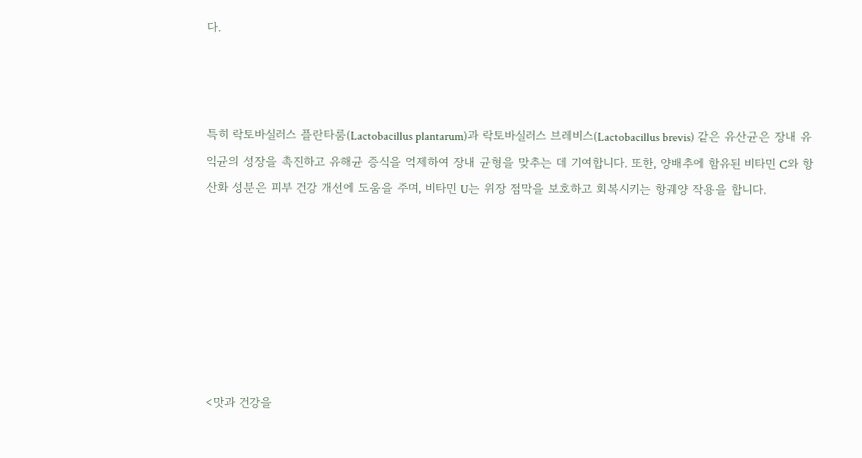다.



특히 락토바실러스 플란타룸(Lactobacillus plantarum)과 락토바실러스 브레비스(Lactobacillus brevis) 같은 유산균은 장내 유익균의 성장을 촉진하고 유해균 증식을 억제하여 장내 균형을 맞추는 데 기여합니다. 또한, 양배추에 함유된 비타민 C와 항산화 성분은 피부 건강 개선에 도움을 주며, 비타민 U는 위장 점막을 보호하고 회복시키는 항궤양 작용을 합니다.







<맛과 건강을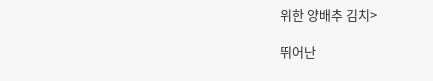위한 양배추 김치>

뛰어난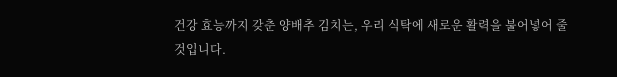건강 효능까지 갖춘 양배추 김치는, 우리 식탁에 새로운 활력을 불어넣어 줄 것입니다.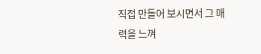직접 만들어 보시면서 그 매력을 느껴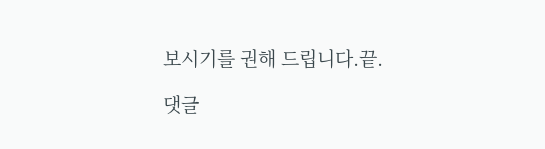보시기를 권해 드립니다.끝.

댓글